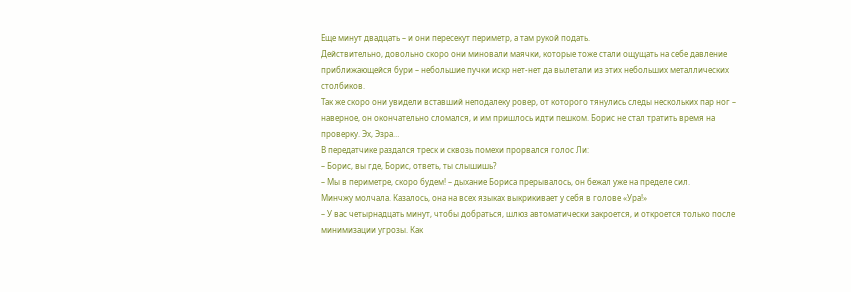Еще минут двадцать – и они пересекут периметр, а там рукой подать.
Действительно, довольно скоро они миновали маячки, которые тоже стали ощущать на себе давление приближающейся бури – небольшие пучки искр нет-нет да вылетали из этих небольших металлических столбиков.
Так же скоро они увидели вставший неподалеку ровер, от которого тянулись следы нескольких пар ног – наверное, он окончательно сломался, и им пришлось идти пешком. Борис не стал тратить время на проверку. Эх, Эзра…
В передатчике раздался треск и сквозь помехи прорвался голос Ли:
– Борис, вы где, Борис, ответь, ты слышишь?
– Мы в периметре, скоро будем! – дыхание Бориса прерывалось, он бежал уже на пределе сил.
Минчжу молчала. Казалось, она на всех языках выкрикивает у себя в голове «Ура!»
– У вас четырнадцать минут, чтобы добраться, шлюз автоматически закроется, и откроется только после минимизации угрозы. Как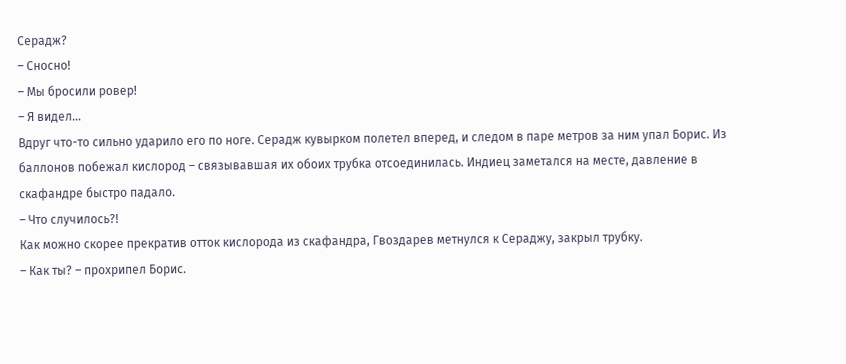Серадж?
– Сносно!
– Мы бросили ровер!
– Я видел…
Вдруг что-то сильно ударило его по ноге. Серадж кувырком полетел вперед, и следом в паре метров за ним упал Борис. Из баллонов побежал кислород – связывавшая их обоих трубка отсоединилась. Индиец заметался на месте, давление в скафандре быстро падало.
– Что случилось?!
Как можно скорее прекратив отток кислорода из скафандра, Гвоздарев метнулся к Сераджу, закрыл трубку.
– Как ты? – прохрипел Борис.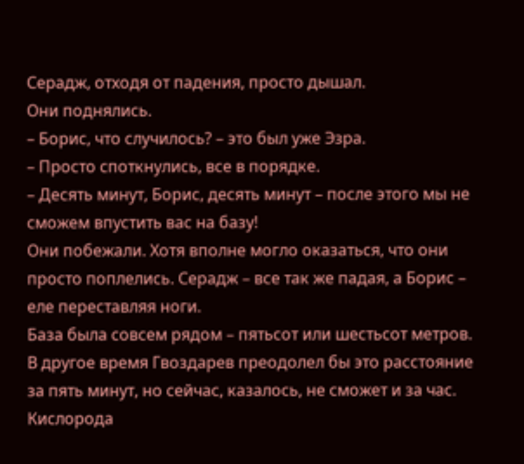Серадж, отходя от падения, просто дышал.
Они поднялись.
– Борис, что случилось? – это был уже Эзра.
– Просто споткнулись, все в порядке.
– Десять минут, Борис, десять минут – после этого мы не сможем впустить вас на базу!
Они побежали. Хотя вполне могло оказаться, что они просто поплелись. Серадж – все так же падая, а Борис – еле переставляя ноги.
База была совсем рядом – пятьсот или шестьсот метров. В другое время Гвоздарев преодолел бы это расстояние за пять минут, но сейчас, казалось, не сможет и за час. Кислорода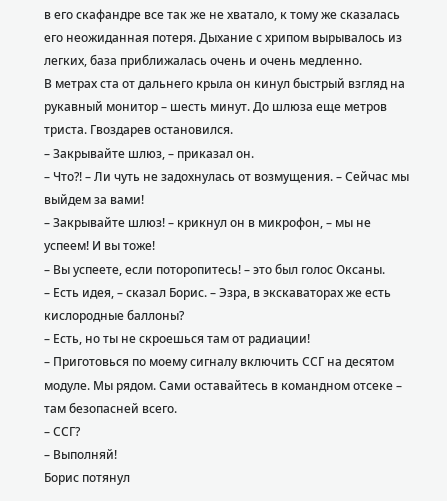в его скафандре все так же не хватало, к тому же сказалась его неожиданная потеря. Дыхание с хрипом вырывалось из легких, база приближалась очень и очень медленно.
В метрах ста от дальнего крыла он кинул быстрый взгляд на рукавный монитор – шесть минут. До шлюза еще метров триста. Гвоздарев остановился.
– Закрывайте шлюз, – приказал он.
– Что?! – Ли чуть не задохнулась от возмущения. – Сейчас мы выйдем за вами!
– Закрывайте шлюз! – крикнул он в микрофон, – мы не успеем! И вы тоже!
– Вы успеете, если поторопитесь! – это был голос Оксаны.
– Есть идея, – сказал Борис. – Эзра, в экскаваторах же есть кислородные баллоны?
– Есть, но ты не скроешься там от радиации!
– Приготовься по моему сигналу включить ССГ на десятом модуле. Мы рядом. Сами оставайтесь в командном отсеке – там безопасней всего.
– ССГ?
– Выполняй!
Борис потянул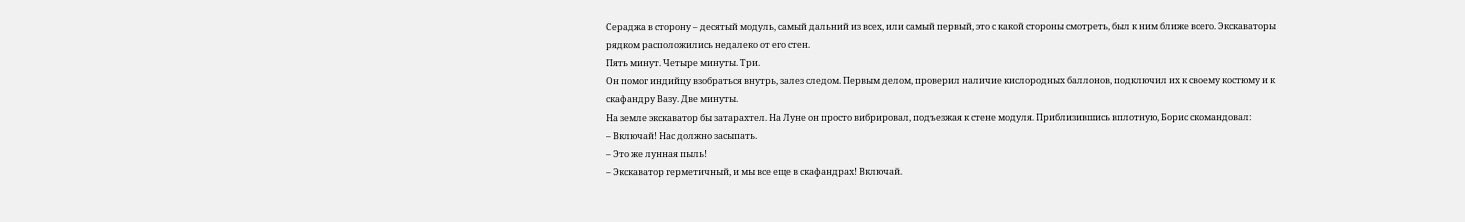Сераджа в сторону – десятый модуль, самый дальний из всех, или самый первый, это с какой стороны смотреть, был к ним ближе всего. Экскаваторы рядком расположились недалеко от его стен.
Пять минут. Четыре минуты. Три.
Он помог индийцу взобраться внутрь, залез следом. Первым делом, проверил наличие кислородных баллонов, подключил их к своему костюму и к скафандру Вазу. Две минуты.
На земле экскаватор бы затарахтел. На Луне он просто вибрировал, подъезжая к стене модуля. Приблизившись вплотную, Борис скомандовал:
– Включай! Нас должно засыпать.
– Это же лунная пыль!
– Экскаватор герметичный, и мы все еще в скафандрах! Включай.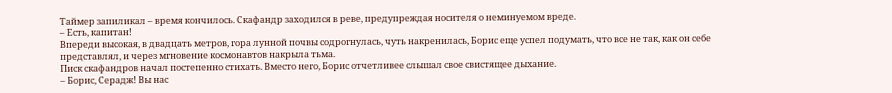Таймер запиликал – время кончилось. Скафандр заходился в реве, предупреждая носителя о неминуемом вреде.
– Есть, капитан!
Впереди высокая, в двадцать метров, гора лунной почвы содрогнулась, чуть накренилась, Борис еще успел подумать, что все не так, как он себе представлял, и через мгновение космонавтов накрыла тьма.
Писк скафандров начал постепенно стихать. Вместо него, Борис отчетливее слышал свое свистящее дыхание.
– Борис, Серадж! Вы нас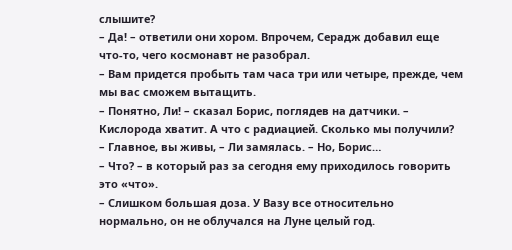слышите?
– Да! – ответили они хором. Впрочем, Серадж добавил еще что-то, чего космонавт не разобрал.
– Вам придется пробыть там часа три или четыре, прежде, чем мы вас сможем вытащить.
– Понятно, Ли! – сказал Борис, поглядев на датчики. – Кислорода хватит. А что с радиацией. Сколько мы получили?
– Главное, вы живы, – Ли замялась. – Но, Борис…
– Что? – в который раз за сегодня ему приходилось говорить это «что».
– Слишком большая доза. У Вазу все относительно нормально, он не облучался на Луне целый год.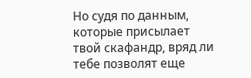Но судя по данным, которые присылает твой скафандр, вряд ли тебе позволят еще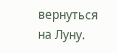вернуться на Луну.